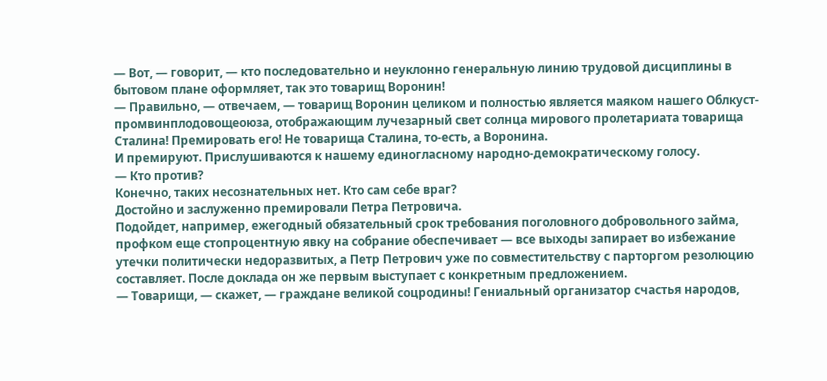— Вот, — говорит, — кто последовательно и неуклонно генеральную линию трудовой дисциплины в бытовом плане оформляет, так это товарищ Воронин!
— Правильно, — отвечаем, — товарищ Воронин целиком и полностью является маяком нашего Облкуст-промвинплодовощеоюза, отображающим лучезарный свет солнца мирового пролетариата товарища Сталина! Премировать его! Не товарища Сталина, то-есть, а Воронина.
И премируют. Прислушиваются к нашему единогласному народно-демократическому голосу.
— Кто против?
Конечно, таких несознательных нет. Кто сам себе враг?
Достойно и заслуженно премировали Петра Петровича.
Подойдет, например, ежегодный обязательный срок требования поголовного добровольного займа, профком еще стопроцентную явку на собрание обеспечивает — все выходы запирает во избежание утечки политически недоразвитых, а Петр Петрович уже по совместительству с парторгом резолюцию составляет. После доклада он же первым выступает с конкретным предложением.
— Товарищи, — скажет, — граждане великой соцродины! Гениальный организатор счастья народов,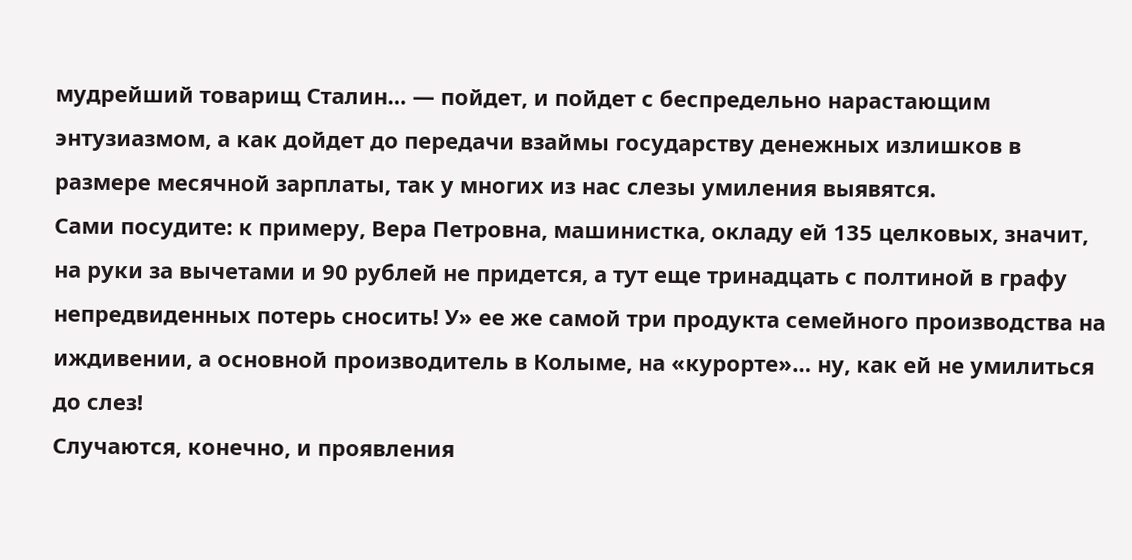мудрейший товарищ Сталин… — пойдет, и пойдет с беспредельно нарастающим энтузиазмом, а как дойдет до передачи взаймы государству денежных излишков в размере месячной зарплаты, так у многих из нас слезы умиления выявятся.
Сами посудите: к примеру, Вера Петровна, машинистка, окладу ей 135 целковых, значит, на руки за вычетами и 90 рублей не придется, а тут еще тринадцать с полтиной в графу непредвиденных потерь сносить! У» ее же самой три продукта семейного производства на иждивении, а основной производитель в Колыме, на «курорте»… ну, как ей не умилиться до слез!
Случаются, конечно, и проявления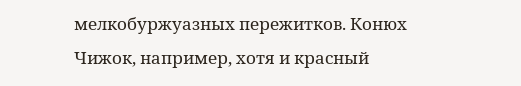мелкобуржуазных пережитков. Конюх Чижок, например, хотя и красный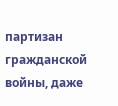партизан гражданской войны, даже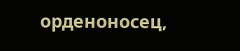орденоносец,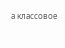а классовое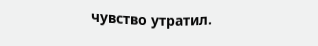чувство утратил.